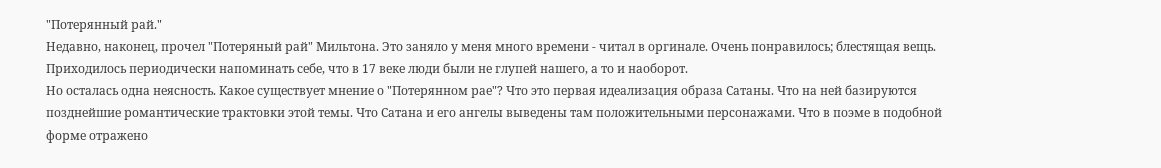"Потерянный рай."
Недавно, наконец, прочел "Потеряный рай" Мильтона. Это заняло у меня много времени - читал в оргинале. Очень понравилось; блестящая вещь. Приходилось периодически напоминать себе, что в 17 веке люди были не глупей нашего, а то и наоборот.
Но осталась одна неясность. Какое существует мнение о "Потерянном рае"? Что это первая идеализация образа Сатаны. Что на ней базируются позднейшие романтические трактовки этой темы. Что Сатана и его ангелы выведены там положительными персонажами. Что в поэме в подобной форме отражено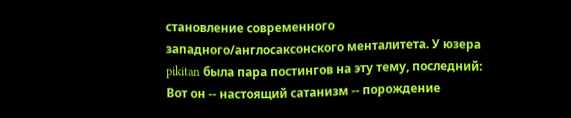становление современного западного/англосаксонского менталитета. У юзера
pikitan была пара постингов на эту тему, последний: Вот он -- настоящий сатанизм -- порождение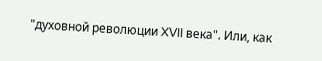"духовной революции XVII века". Или, как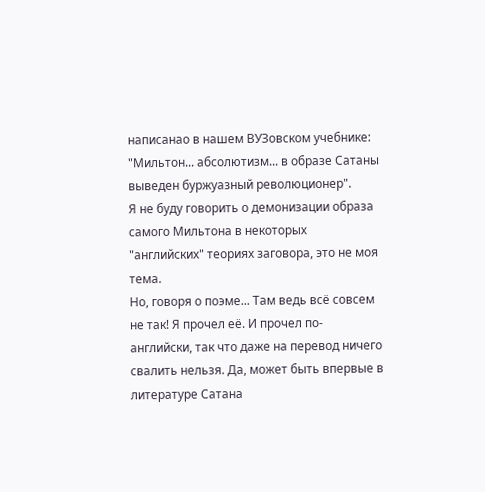написанао в нашем ВУЗовском учебнике: "Мильтон... абсолютизм... в образе Сатаны выведен буржуазный революционер".
Я не буду говорить о демонизации образа самого Мильтона в некоторых "английских" теориях заговора, это не моя тема.
Но, говоря о поэме... Там ведь всё совсем не так! Я прочел её. И прочел по-английски, так что даже на перевод ничего свалить нельзя. Да, может быть впервые в литературе Сатана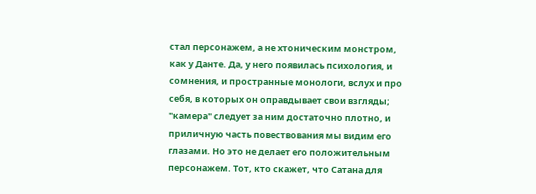стал персонажем, а не хтоническим монстром, как у Данте. Да, у него появилась психология, и сомнения, и пространные монологи, вслух и про себя, в которых он оправдывает свои взгляды; "камера" следует за ним достаточно плотно, и приличную часть повествования мы видим его глазами. Но это не делает его положительным персонажем. Тот, кто скажет, что Сатана для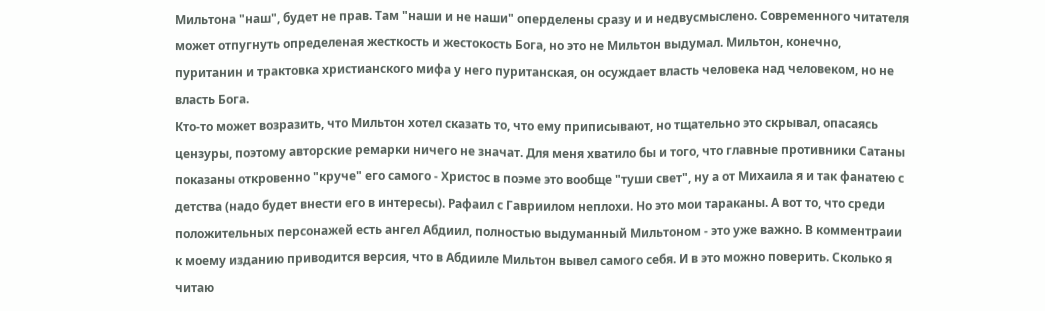Мильтона "наш", будет не прав. Там "наши и не наши" оперделены сразу и и недвусмыслено. Современного читателя может отпугнуть определеная жесткость и жестокость Бога, но это не Мильтон выдумал. Мильтон, конечно, пуританин и трактовка христианcкого мифа у него пуританская, он осуждает власть человека над человеком, но не власть Бога.
Кто-то может возразить, что Мильтон хотел сказать то, что ему приписывают, но тщательно это скрывал, опасаясь цензуры, поэтому авторские ремарки ничего не значат. Для меня хватило бы и того, что главные противники Сатаны показаны откровенно "круче" его самого - Христос в поэме это вообще "туши свет", ну а от Михаила я и так фанатею с детства (надо будет внести его в интересы). Рафаил с Гавриилом неплохи. Но это мои тараканы. А вот то, что среди положительных персонажей есть ангел Абдиил, полностью выдуманный Мильтоном - это уже важно. В комментраии к моему изданию приводится версия, что в Абдииле Мильтон вывел самого себя. И в это можно поверить. Сколько я читаю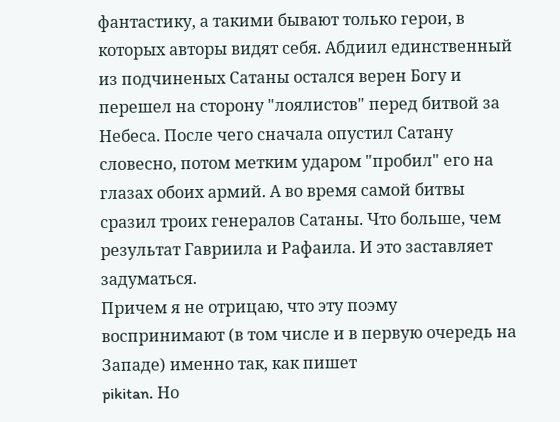фантастику, а такими бывают только герои, в которых авторы видят себя. Абдиил единственный из подчиненых Сатаны остался верен Богу и перешел на сторону "лоялистов" перед битвой за Небеса. После чего сначала опустил Сатану словесно, потом метким ударом "пробил" его на глазах обоих армий. А во время самой битвы сразил троих генералов Сатаны. Что больше, чем результат Гавриила и Рафаила. И это заставляет задуматься.
Причем я не отрицаю, что эту поэму воспринимают (в том числе и в первую очередь на Западе) именно так, как пишет
pikitan. Но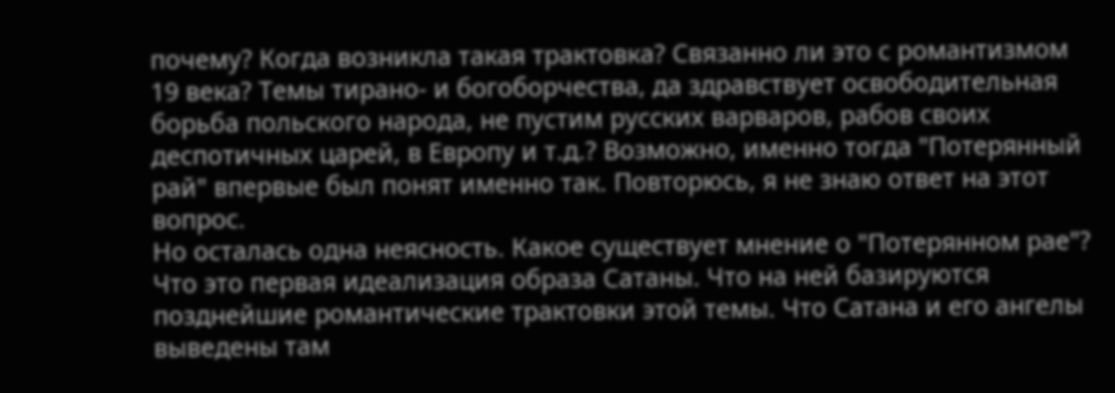почему? Когда возникла такая трактовка? Связанно ли это с романтизмом 19 века? Темы тирано- и богоборчества, да здравствует освободительная борьба польского народа, не пустим русских варваров, рабов своих деспотичных царей, в Европу и т.д.? Возможно, именно тогда "Потерянный рай" впервые был понят именно так. Повторюсь, я не знаю ответ на этот вопрос.
Но осталась одна неясность. Какое существует мнение о "Потерянном рае"? Что это первая идеализация образа Сатаны. Что на ней базируются позднейшие романтические трактовки этой темы. Что Сатана и его ангелы выведены там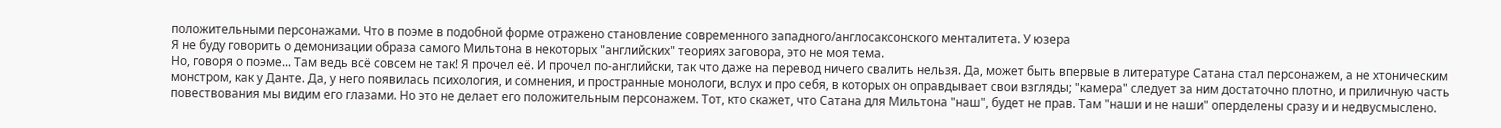положительными персонажами. Что в поэме в подобной форме отражено становление современного западного/англосаксонского менталитета. У юзера
Я не буду говорить о демонизации образа самого Мильтона в некоторых "английских" теориях заговора, это не моя тема.
Но, говоря о поэме... Там ведь всё совсем не так! Я прочел её. И прочел по-английски, так что даже на перевод ничего свалить нельзя. Да, может быть впервые в литературе Сатана стал персонажем, а не хтоническим монстром, как у Данте. Да, у него появилась психология, и сомнения, и пространные монологи, вслух и про себя, в которых он оправдывает свои взгляды; "камера" следует за ним достаточно плотно, и приличную часть повествования мы видим его глазами. Но это не делает его положительным персонажем. Тот, кто скажет, что Сатана для Мильтона "наш", будет не прав. Там "наши и не наши" оперделены сразу и и недвусмыслено.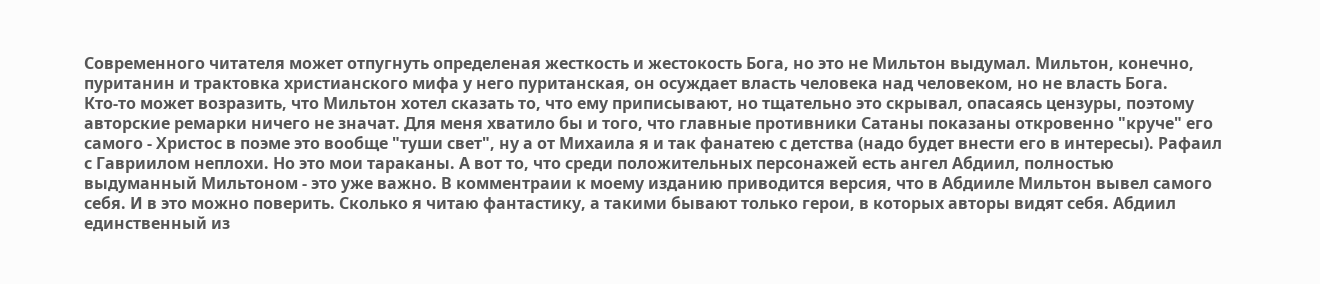Современного читателя может отпугнуть определеная жесткость и жестокость Бога, но это не Мильтон выдумал. Мильтон, конечно, пуританин и трактовка христианcкого мифа у него пуританская, он осуждает власть человека над человеком, но не власть Бога.
Кто-то может возразить, что Мильтон хотел сказать то, что ему приписывают, но тщательно это скрывал, опасаясь цензуры, поэтому авторские ремарки ничего не значат. Для меня хватило бы и того, что главные противники Сатаны показаны откровенно "круче" его самого - Христос в поэме это вообще "туши свет", ну а от Михаила я и так фанатею с детства (надо будет внести его в интересы). Рафаил с Гавриилом неплохи. Но это мои тараканы. А вот то, что среди положительных персонажей есть ангел Абдиил, полностью выдуманный Мильтоном - это уже важно. В комментраии к моему изданию приводится версия, что в Абдииле Мильтон вывел самого себя. И в это можно поверить. Сколько я читаю фантастику, а такими бывают только герои, в которых авторы видят себя. Абдиил единственный из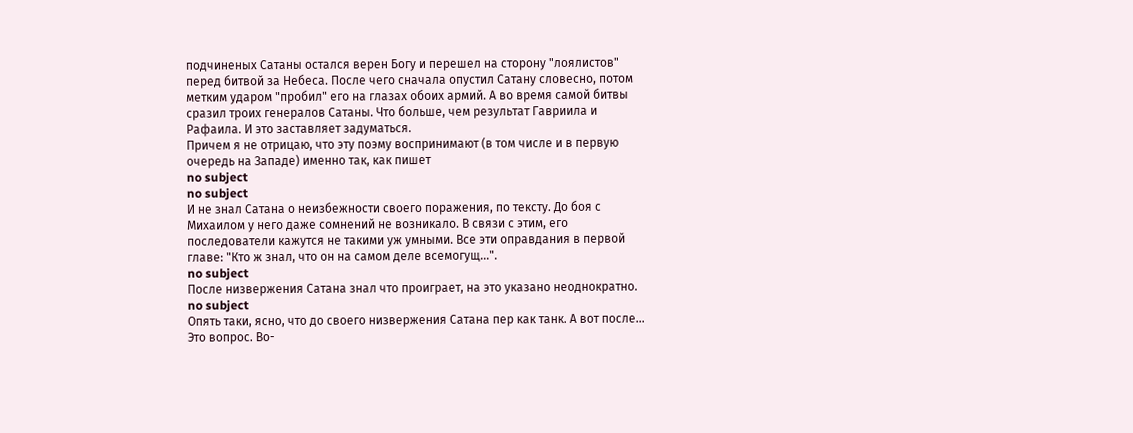подчиненых Сатаны остался верен Богу и перешел на сторону "лоялистов" перед битвой за Небеса. После чего сначала опустил Сатану словесно, потом метким ударом "пробил" его на глазах обоих армий. А во время самой битвы сразил троих генералов Сатаны. Что больше, чем результат Гавриила и Рафаила. И это заставляет задуматься.
Причем я не отрицаю, что эту поэму воспринимают (в том числе и в первую очередь на Западе) именно так, как пишет
no subject
no subject
И не знал Сатана о неизбежности своего поражения, по тексту. До боя с Михаилом у него даже сомнений не возникало. В связи с этим, его последователи кажутся не такими уж умными. Все эти оправдания в первой главе: "Кто ж знал, что он на самом деле всемогущ...".
no subject
После низвержения Сатана знал что проиграет, на это указано неоднократно.
no subject
Опять таки, ясно, что до своего низвержения Сатана пер как танк. А вот после... Это вопрос. Во-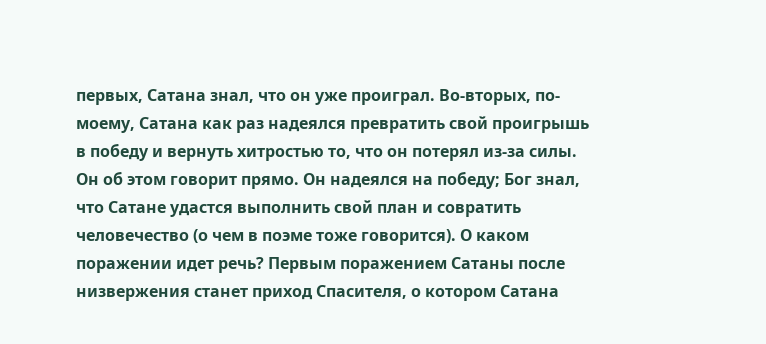первых, Сатана знал, что он уже проиграл. Во-вторых, по-моему, Сатана как раз надеялся превратить свой проигрышь в победу и вернуть хитростью то, что он потерял из-за силы. Он об этом говорит прямо. Он надеялся на победу; Бог знал, что Сатане удастся выполнить свой план и совратить человечество (о чем в поэме тоже говорится). О каком поражении идет речь? Первым поражением Сатаны после низвержения станет приход Спасителя, о котором Сатана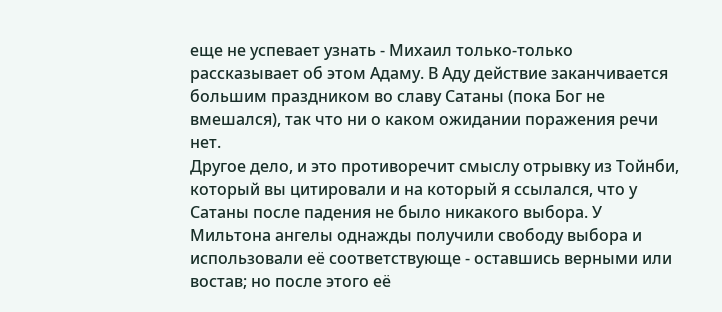еще не успевает узнать - Михаил только-только рассказывает об этом Адаму. В Аду действие заканчивается большим праздником во славу Сатаны (пока Бог не вмешался), так что ни о каком ожидании поражения речи нет.
Другое дело, и это противоречит смыслу отрывку из Тойнби, который вы цитировали и на который я ссылался, что у Сатаны после падения не было никакого выбора. У Мильтона ангелы однажды получили свободу выбора и использовали её соответствующе - оставшись верными или востав; но после этого её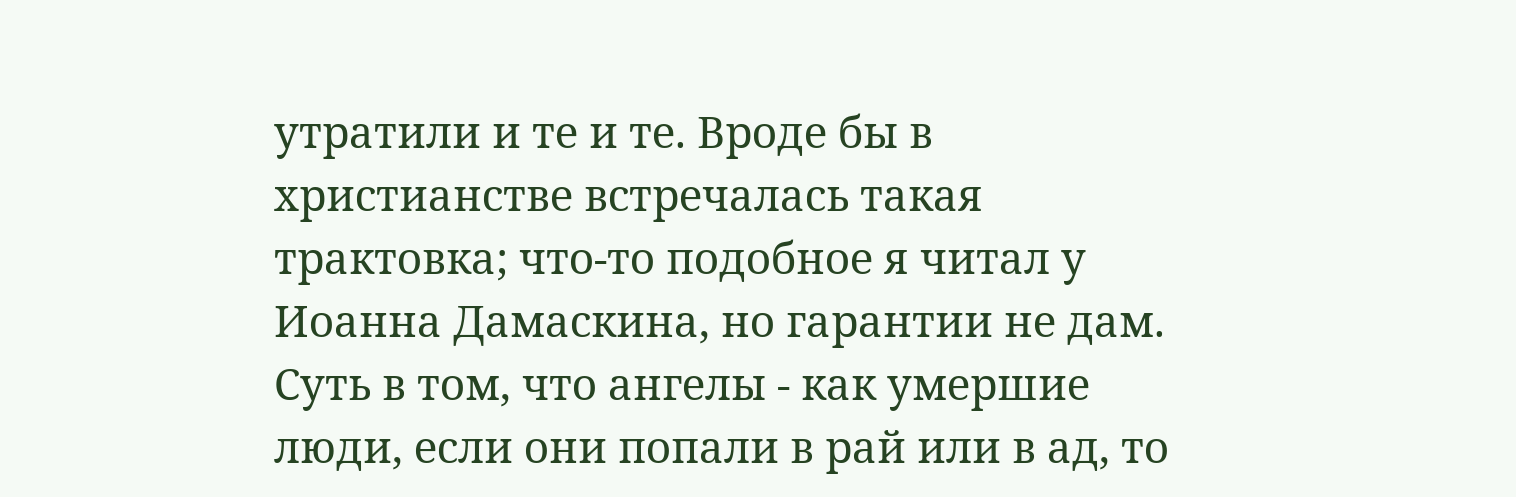утратили и те и те. Вроде бы в христианстве встречалась такая трактовка; что-то подобное я читал у Иоанна Дамаскина, но гарантии не дам. Суть в том, что ангелы - как умершие люди, если они попали в рай или в ад, то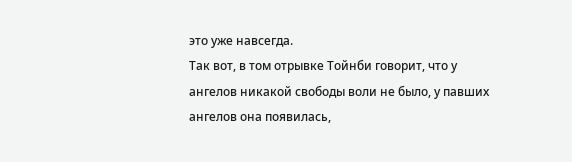это уже навсегда.
Так вот, в том отрывке Тойнби говорит, что у ангелов никакой свободы воли не было, у павших ангелов она появилась,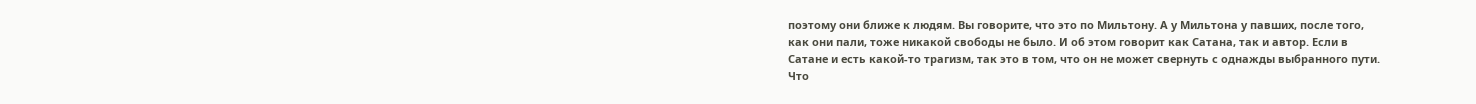поэтому они ближе к людям. Вы говорите, что это по Мильтону. А у Мильтона у павших, после того, как они пали, тоже никакой свободы не было. И об этом говорит как Сатана, так и автор. Если в Сатане и есть какой-то трагизм, так это в том, что он не может свернуть с однажды выбранного пути. Что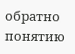обратно понятию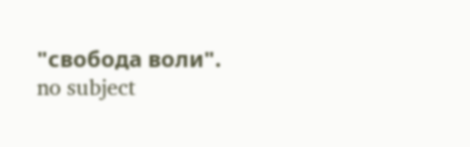"свобода воли".
no subject